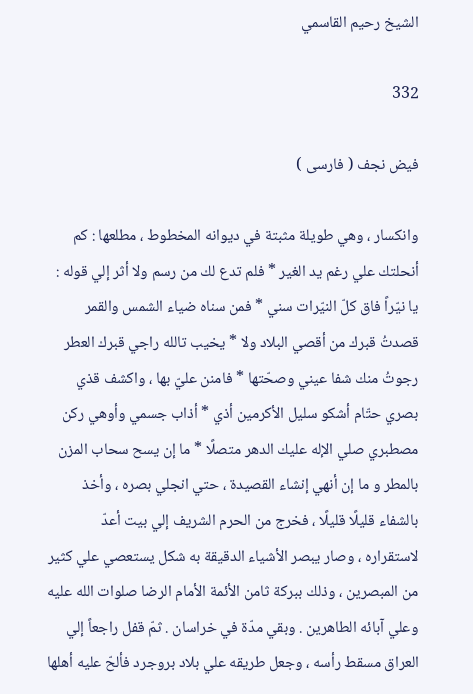الشيخ رحيم القاسمي

332

فيض نجف ( فارسى )

وانكسار ، وهي طويلة مثبتة في ديوانه المخطوط ، مطلعها : كم أنحلتك علي رغم يد الغير * فلم تدع لك من رسم ولا أثر إلي قوله : يا نيّراً فاق كلّ النيّرات سني * فمن سناه ضياء الشمس والقمر قصدتُ قبرك من أقصي البلاد ولا * يخيب تالله راجي قبرك العطر رجوتُ منك شفا عيني وصحّتها * فامنن عليّ بها ، واكشف قذي بصري حتّام أشكو سليل الأكرمين أذي * أذاب جسمي وأوهي ركن مصطبري صلي الإله عليك الدهر متصلًا * ما إن يسح سحاب المزن بالمطر و ما إن أنهي إنشاء القصيدة ، حتي انجلي بصره ، وأخذ بالشفاء قليلًا قليلًا ، فخرج من الحرم الشريف إلي بيت أعدّ لاستقراره ، وصار يبصر الأشياء الدقيقة به شكل يستعصي علي كثير من المبصرين ، وذلك ببركة ثامن الأئمة الأمام الرضا صلوات الله عليه وعلي آبائه الطاهرين . وبقي مدّة في خراسان . ثمّ قفل راجعاً إلي العراق مسقط رأسه ، وجعل طريقه علي بلاد بروجرد فألحّ عليه أهلها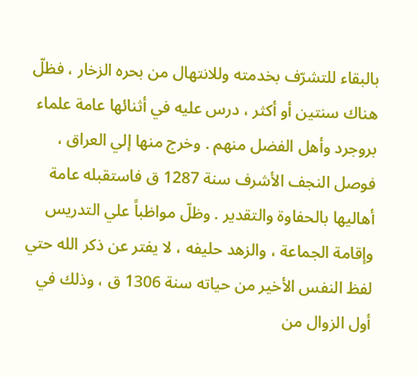بالبقاء للتشرّف بخدمته وللانتهال من بحره الزخار ، فظلّ هناك سنتين أو أكثر ، درس عليه في أثنائها عامة علماء بروجرد وأهل الفضل منهم . وخرج منها إلي العراق ، فوصل النجف الأشرف سنة 1287 ق فاستقبله عامة أهاليها بالحفاوة والتقدير . وظلّ مواظباً علي التدريس وإقامة الجماعة ، والزهد حليفه ، لا يفتر عن ذكر الله حتي لفظ النفس الأخير من حياته سنة 1306 ق ، وذلك في أول الزوال من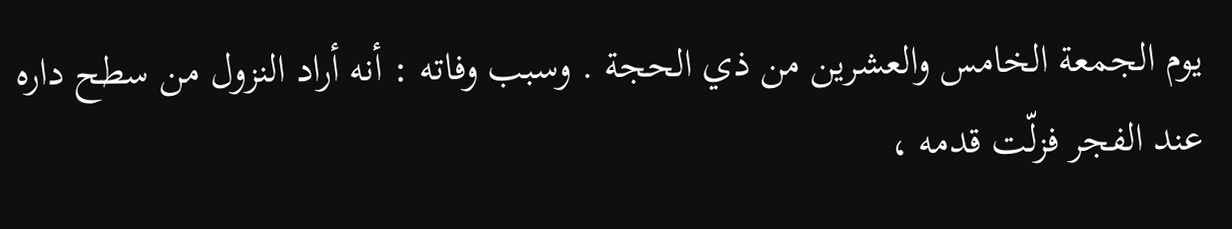يوم الجمعة الخامس والعشرين من ذي الحجة . وسبب وفاته : أنه أراد النزول من سطح داره عند الفجر فزلّت قدمه ،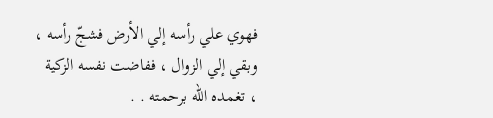فهوي علي رأسه إلي الأرض فشجّ رأسه ، وبقي إلي الزوال ، ففاضت نفسه الزكية ، تغمده الله برحمته . .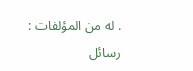. له من المؤلفات : رسائل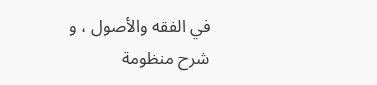في الفقه والأصول ، و شرح منظومة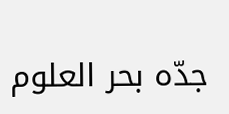جدّه بحر العلوم